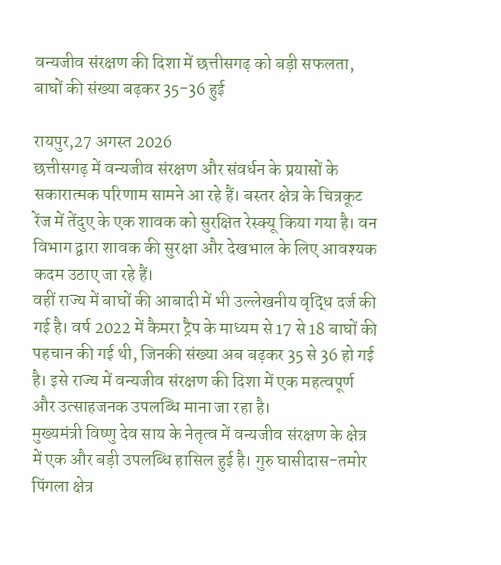वन्यजीव संरक्षण की दिशा में छत्तीसगढ़ को बड़ी सफलता, बाघों की संख्या बढ़कर 35-36 हुई

रायपुर,27 अगस्त 2026
छत्तीसगढ़ में वन्यजीव संरक्षण और संवर्धन के प्रयासों के सकारात्मक परिणाम सामने आ रहे हैं। बस्तर क्षेत्र के चित्रकूट रेंज में तेंदुए के एक शावक को सुरक्षित रेस्क्यू किया गया है। वन विभाग द्वारा शावक की सुरक्षा और देखभाल के लिए आवश्यक कदम उठाए जा रहे हैं।
वहीं राज्य में बाघों की आबादी में भी उल्लेखनीय वृद्धि दर्ज की गई है। वर्ष 2022 में कैमरा ट्रैप के माध्यम से 17 से 18 बाघों की पहचान की गई थी, जिनकी संख्या अब बढ़कर 35 से 36 हो गई है। इसे राज्य में वन्यजीव संरक्षण की दिशा में एक महत्वपूर्ण और उत्साहजनक उपलब्धि माना जा रहा है।
मुख्यमंत्री विष्णु देव साय के नेतृत्व में वन्यजीव संरक्षण के क्षेत्र में एक और बड़ी उपलब्धि हासिल हुई है। गुरु घासीदास-तमोर पिंगला क्षेत्र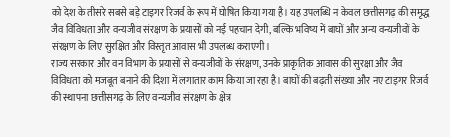को देश के तीसरे सबसे बड़े टाइगर रिजर्व के रूप में घोषित किया गया है। यह उपलब्धि न केवल छत्तीसगढ़ की समृद्ध जैव विविधता और वन्यजीव संरक्षण के प्रयासों को नई पहचान देगी, बल्कि भविष्य में बाघों और अन्य वन्यजीवों के संरक्षण के लिए सुरक्षित और विस्तृत आवास भी उपलब्ध कराएगी।
राज्य सरकार और वन विभाग के प्रयासों से वन्यजीवों के संरक्षण, उनके प्राकृतिक आवास की सुरक्षा और जैव विविधता को मजबूत बनाने की दिशा में लगातार काम किया जा रहा है। बाघों की बढ़ती संख्या और नए टाइगर रिजर्व की स्थापना छत्तीसगढ़ के लिए वन्यजीव संरक्षण के क्षेत्र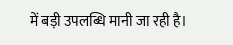में बड़ी उपलब्धि मानी जा रही है।